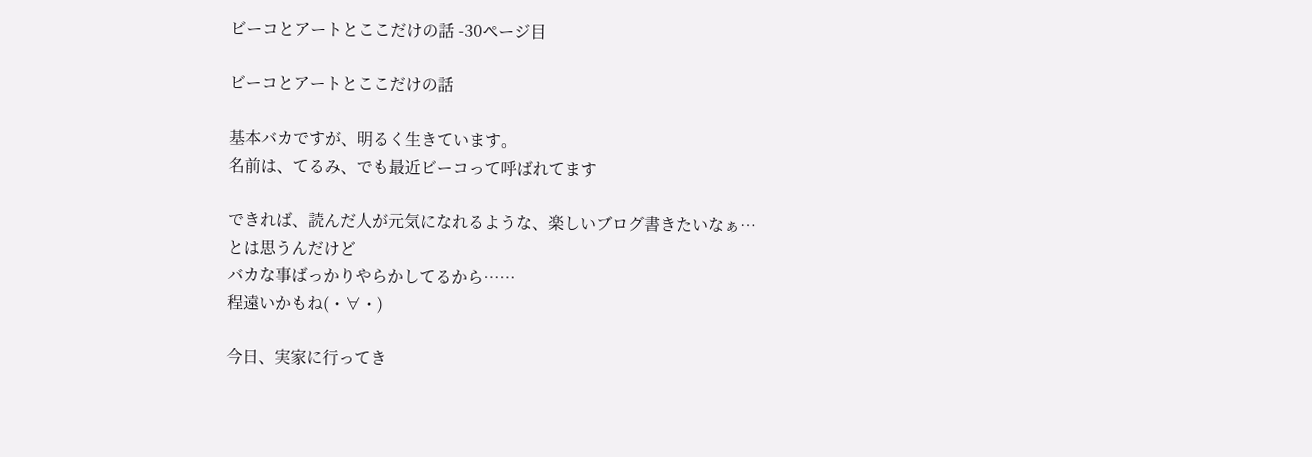ビーコとアートとここだけの話 -30ページ目

ビーコとアートとここだけの話

基本バカですが、明るく生きています。
名前は、てるみ、でも最近ビーコって呼ばれてます

できれば、読んだ人が元気になれるような、楽しいブログ書きたいなぁ…
とは思うんだけど
バカな事ばっかりやらかしてるから……
程遠いかもね(・∀・)

今日、実家に行ってき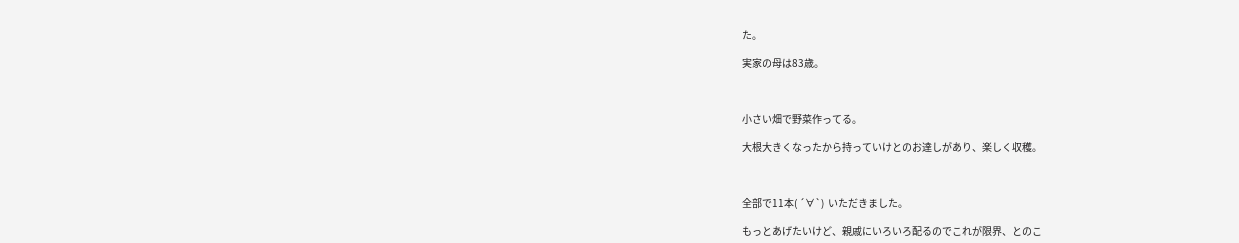た。

実家の母は83歳。



小さい畑で野菜作ってる。

大根大きくなったから持っていけとのお達しがあり、楽しく収穫。



全部で11本( ´∀`)  いただきました。

もっとあげたいけど、親戚にいろいろ配るのでこれが限界、とのこ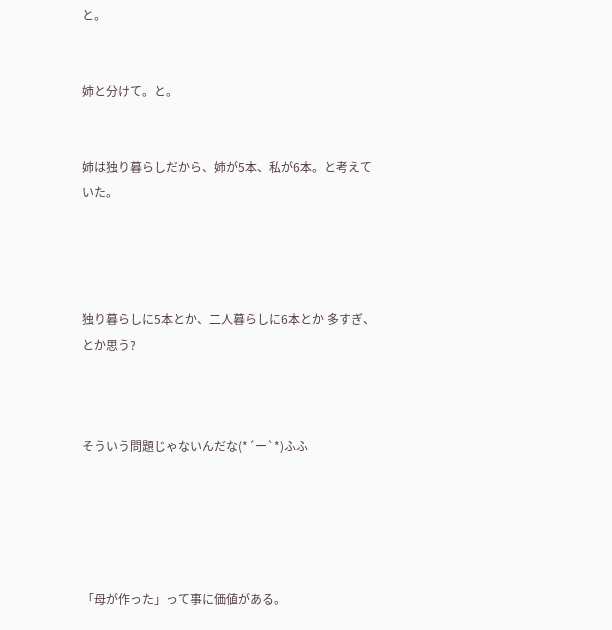と。


姉と分けて。と。


姉は独り暮らしだから、姉が5本、私が6本。と考えていた。




独り暮らしに5本とか、二人暮らしに6本とか 多すぎ、とか思う?



そういう問題じゃないんだな(*´ー`*)ふふ





「母が作った」って事に価値がある。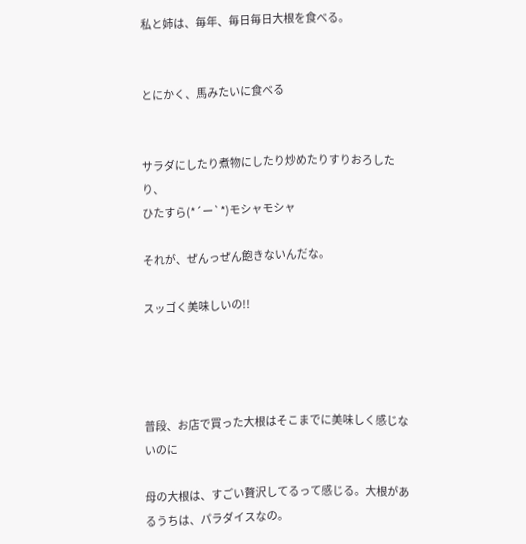私と姉は、毎年、毎日毎日大根を食べる。


とにかく、馬みたいに食べる


サラダにしたり煮物にしたり炒めたりすりおろしたり、
ひたすら(*´ー`*)モシャモシャ

それが、ぜんっぜん飽きないんだな。

スッゴく美味しいの!!




普段、お店で買った大根はそこまでに美味しく感じないのに

母の大根は、すごい贅沢してるって感じる。大根があるうちは、パラダイスなの。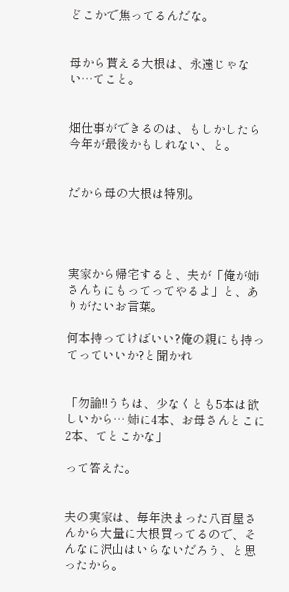どこかで焦ってるんだな。


母から貰える大根は、永遠じゃない…てこと。


畑仕事ができるのは、もしかしたら今年が最後かもしれない、と。


だから母の大根は特別。




実家から帰宅すると、夫が「俺が姉さんちにもってってやるよ」と、ありがたいお言葉。

何本持ってけばいい?俺の親にも持ってっていいか?と聞かれ


「勿論!!うちは、少なくとも5本は欲しいから… 姉に4本、お母さんとこに2本、てとこかな」

って答えた。


夫の実家は、毎年決まった八百屋さんから大量に大根買ってるので、そんなに沢山はいらないだろう、と思ったから。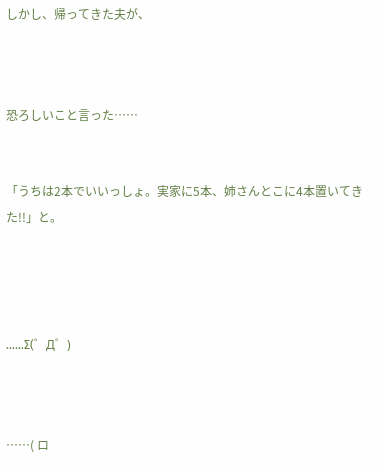しかし、帰ってきた夫が、



恐ろしいこと言った……


「うちは2本でいいっしょ。実家に5本、姉さんとこに4本置いてきた!!」と。




……Σ(゜Д゜)



……( ロ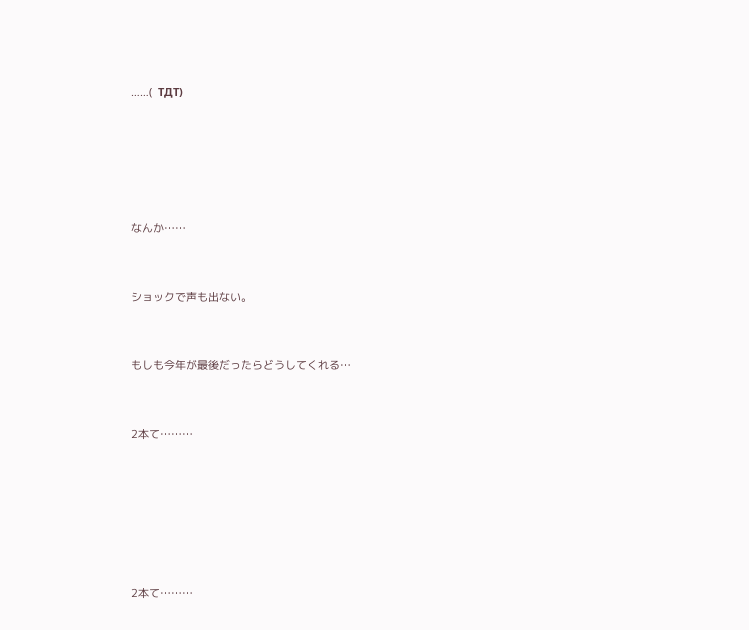……(  TДT)





なんか……


ショックで声も出ない。


もしも今年が最後だったらどうしてくれる…


2本て………






2本て………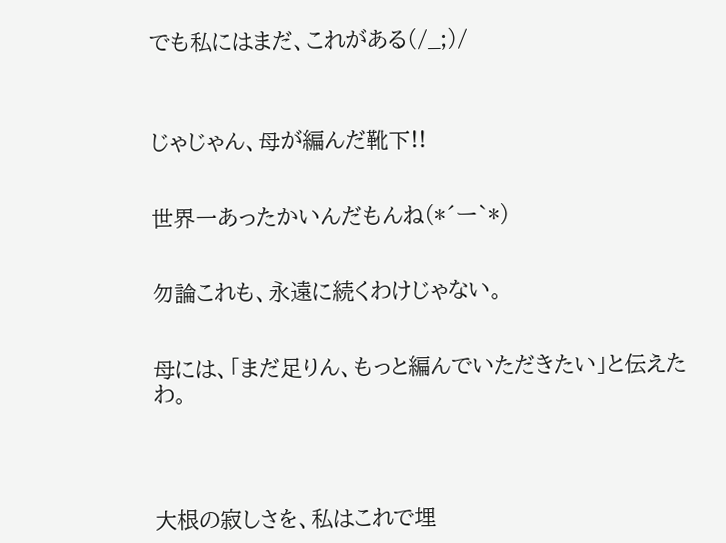でも私にはまだ、これがある(/_;)/



じゃじゃん、母が編んだ靴下!!


世界一あったかいんだもんね(*´ー`*)


勿論これも、永遠に続くわけじゃない。


母には、「まだ足りん、もっと編んでいただきたい」と伝えたわ。




大根の寂しさを、私はこれで埋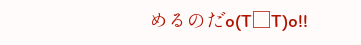めるのだo(T□T)o!!